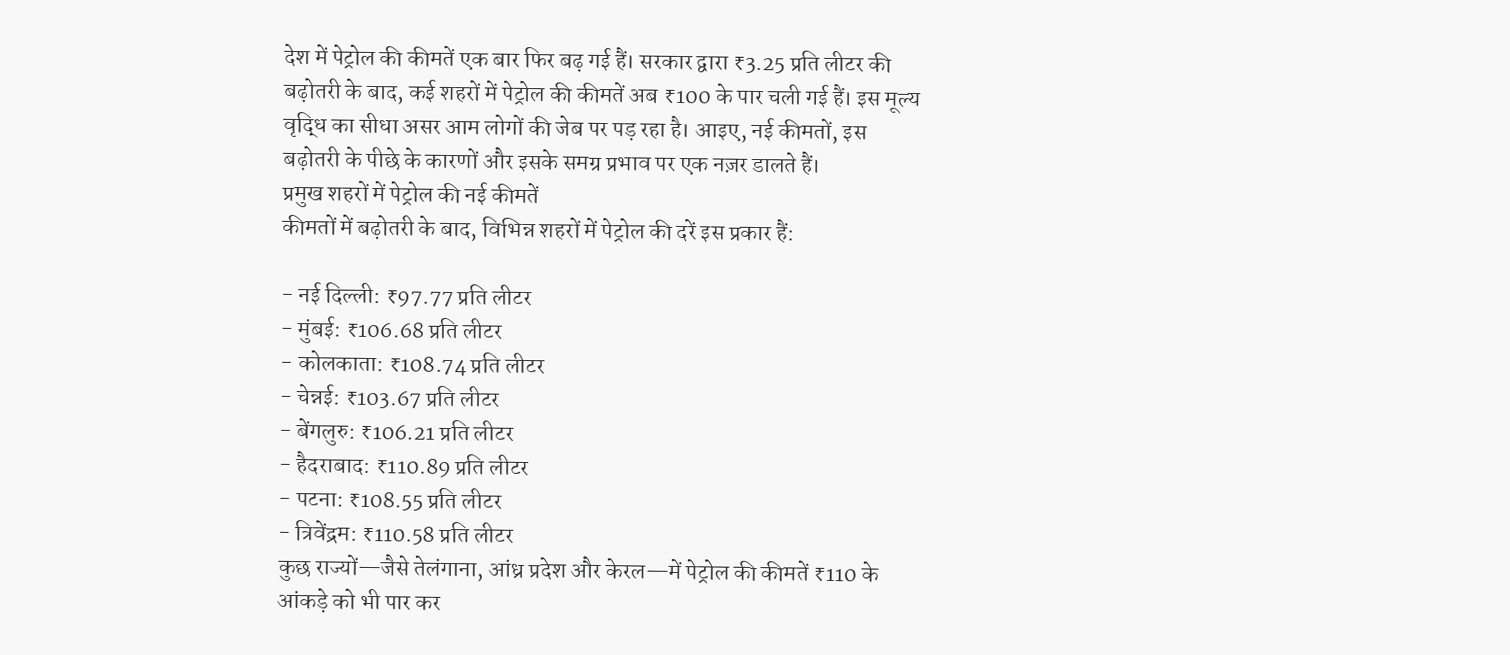देश में पेट्रोल की कीमतें एक बार फिर बढ़ गई हैं। सरकार द्वारा ₹3.25 प्रति लीटर की बढ़ोतरी के बाद, कई शहरों में पेट्रोल की कीमतें अब ₹100 के पार चली गई हैं। इस मूल्य वृद्धि का सीधा असर आम लोगों की जेब पर पड़ रहा है। आइए, नई कीमतों, इस बढ़ोतरी के पीछे के कारणों और इसके समग्र प्रभाव पर एक नज़र डालते हैं।
प्रमुख शहरों में पेट्रोल की नई कीमतें
कीमतों में बढ़ोतरी के बाद, विभिन्न शहरों में पेट्रोल की दरें इस प्रकार हैं:

- नई दिल्ली: ₹97.77 प्रति लीटर
- मुंबई: ₹106.68 प्रति लीटर
- कोलकाता: ₹108.74 प्रति लीटर
- चेन्नई: ₹103.67 प्रति लीटर
- बेंगलुरु: ₹106.21 प्रति लीटर
- हैदराबाद: ₹110.89 प्रति लीटर
- पटना: ₹108.55 प्रति लीटर
- त्रिवेंद्रम: ₹110.58 प्रति लीटर
कुछ राज्यों—जैसे तेलंगाना, आंध्र प्रदेश और केरल—में पेट्रोल की कीमतें ₹110 के आंकड़े को भी पार कर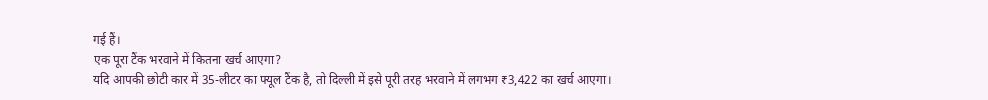गई हैं।
एक पूरा टैंक भरवाने में कितना खर्च आएगा?
यदि आपकी छोटी कार में 35-लीटर का फ्यूल टैंक है, तो दिल्ली में इसे पूरी तरह भरवाने में लगभग ₹3,422 का खर्च आएगा।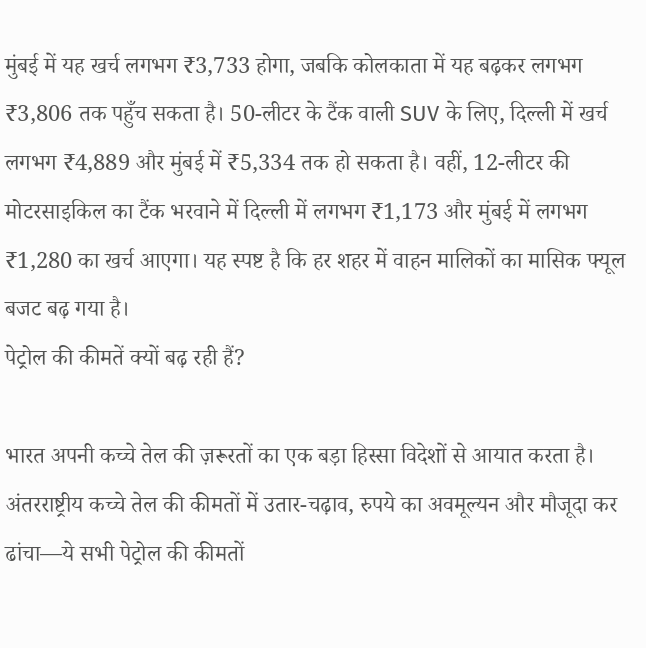मुंबई में यह खर्च लगभग ₹3,733 होगा, जबकि कोलकाता में यह बढ़कर लगभग ₹3,806 तक पहुँच सकता है। 50-लीटर के टैंक वाली SUV के लिए, दिल्ली में खर्च लगभग ₹4,889 और मुंबई में ₹5,334 तक हो सकता है। वहीं, 12-लीटर की मोटरसाइकिल का टैंक भरवाने में दिल्ली में लगभग ₹1,173 और मुंबई में लगभग ₹1,280 का खर्च आएगा। यह स्पष्ट है कि हर शहर में वाहन मालिकों का मासिक फ्यूल बजट बढ़ गया है।
पेट्रोल की कीमतें क्यों बढ़ रही हैं?

भारत अपनी कच्चे तेल की ज़रूरतों का एक बड़ा हिस्सा विदेशों से आयात करता है। अंतरराष्ट्रीय कच्चे तेल की कीमतों में उतार-चढ़ाव, रुपये का अवमूल्यन और मौजूदा कर ढांचा—ये सभी पेट्रोल की कीमतों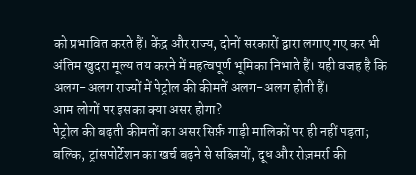को प्रभावित करते हैं। केंद्र और राज्य, दोनों सरकारों द्वारा लगाए गए कर भी अंतिम खुदरा मूल्य तय करने में महत्वपूर्ण भूमिका निभाते हैं। यही वजह है कि अलग-अलग राज्यों में पेट्रोल की कीमतें अलग-अलग होती हैं।
आम लोगों पर इसका क्या असर होगा?
पेट्रोल की बढ़ती कीमतों का असर सिर्फ़ गाड़ी मालिकों पर ही नहीं पड़ता; बल्कि, ट्रांसपोर्टेशन का खर्च बढ़ने से सब्ज़ियों, दूध और रोज़मर्रा की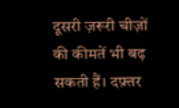दूसरी ज़रूरी चीज़ों की कीमतें भी बढ़ सकती हैं। दफ़्तर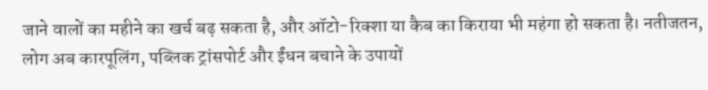जाने वालों का महीने का खर्च बढ़ सकता है, और ऑटो-रिक्शा या कैब का किराया भी महंगा हो सकता है। नतीजतन, लोग अब कारपूलिंग, पब्लिक ट्रांसपोर्ट और ईंधन बचाने के उपायों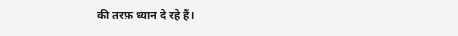की तरफ़ ध्यान दे रहे हैं।